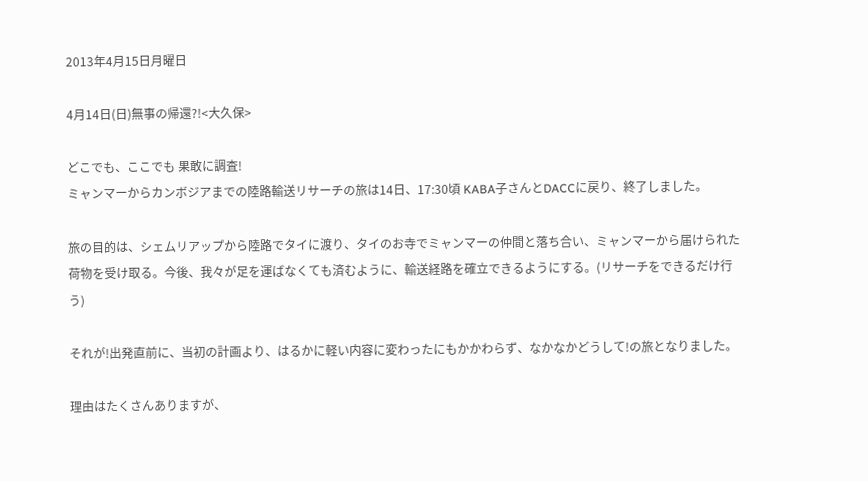2013年4月15日月曜日

4月14日(日)無事の帰還?!<大久保>

どこでも、ここでも 果敢に調査!
ミャンマーからカンボジアまでの陸路輸送リサーチの旅は14日、17:30頃 KABA子さんとDACCに戻り、終了しました。

旅の目的は、シェムリアップから陸路でタイに渡り、タイのお寺でミャンマーの仲間と落ち合い、ミャンマーから届けられた荷物を受け取る。今後、我々が足を運ばなくても済むように、輸送経路を確立できるようにする。(リサーチをできるだけ行う)

それが!出発直前に、当初の計画より、はるかに軽い内容に変わったにもかかわらず、なかなかどうして!の旅となりました。

理由はたくさんありますが、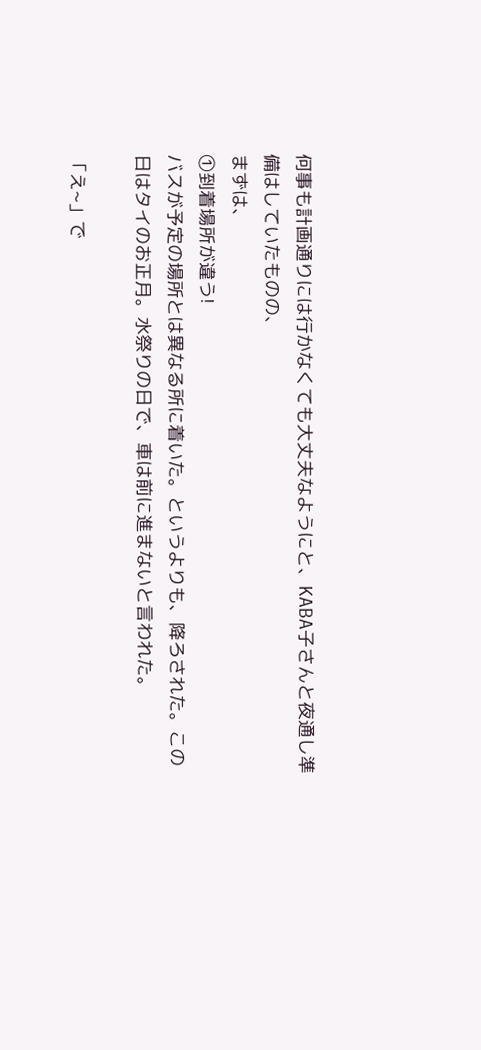何事も計画通りには行かなくても大丈夫なようにと、KABA子さんと夜通し準備はしていたものの、
まずは、
①到着場所が違う!
バスが予定の場所とは異なる所に着いた。というよりも、降ろされた。この日はタイのお正月。水祭りの日で、車は前に進まないと言われた。

「え~」で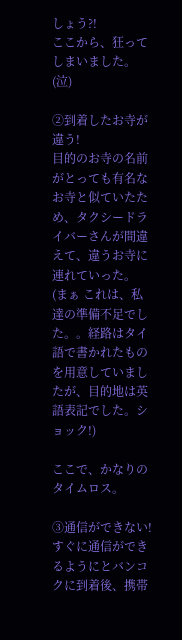しょう?!
ここから、狂ってしまいました。(泣)

②到着したお寺が違う!
目的のお寺の名前がとっても有名なお寺と似ていたため、タクシードライバーさんが間違えて、違うお寺に連れていった。
(まぁ これは、私達の準備不足でした。。経路はタイ語で書かれたものを用意していましたが、目的地は英語表記でした。ショック!)

ここで、かなりのタイムロス。

③通信ができない!
すぐに通信ができるようにとバンコクに到着後、携帯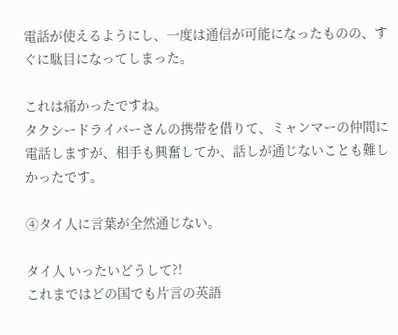電話が使えるようにし、一度は通信が可能になったものの、すぐに駄目になってしまった。

これは痛かったですね。
タクシードライバーさんの携帯を借りて、ミャンマーの仲間に電話しますが、相手も興奮してか、話しが通じないことも難しかったです。

④タイ人に言葉が全然通じない。

タイ人 いったいどうして?!
これまではどの国でも片言の英語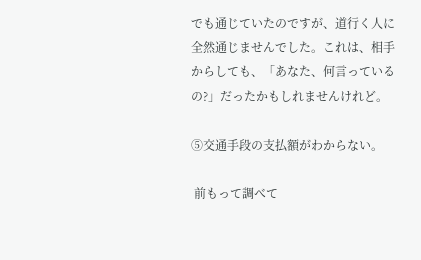でも通じていたのですが、道行く人に全然通じませんでした。これは、相手からしても、「あなた、何言っているの?」だったかもしれませんけれど。

⑤交通手段の支払額がわからない。

 前もって調べて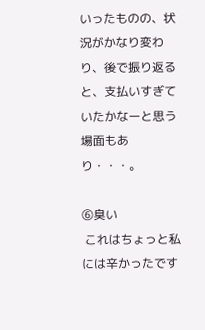いったものの、状況がかなり変わり、後で振り返ると、支払いすぎていたかなーと思う場面もあり・・・。

⑥臭い
 これはちょっと私には辛かったです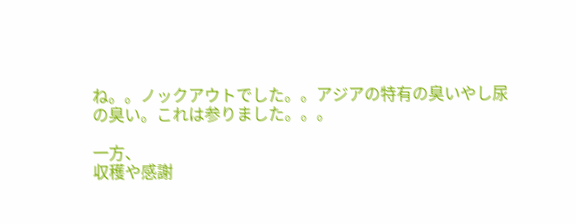ね。。ノックアウトでした。。アジアの特有の臭いやし尿の臭い。これは参りました。。。

一方、
収穫や感謝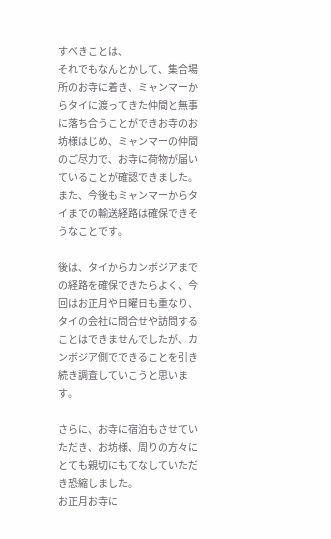すべきことは、
それでもなんとかして、集合場所のお寺に着き、ミャンマーからタイに渡ってきた仲間と無事に落ち合うことができお寺のお坊様はじめ、ミャンマーの仲間のご尽力で、お寺に荷物が届いていることが確認できました。また、今後もミャンマーからタイまでの輸送経路は確保できそうなことです。

後は、タイからカンボジアまでの経路を確保できたらよく、今回はお正月や日曜日も重なり、タイの会社に問合せや訪問することはできませんでしたが、カンボジア側でできることを引き続き調査していこうと思います。

さらに、お寺に宿泊もさせていただき、お坊様、周りの方々にとても親切にもてなしていただき恐縮しました。
お正月お寺に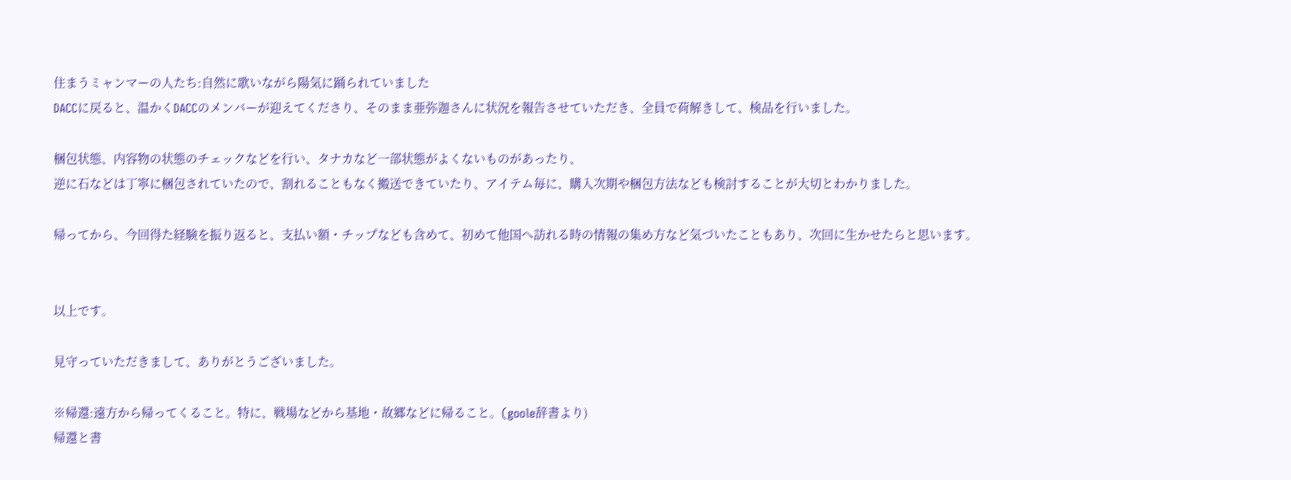住まうミャンマーの人たち:自然に歌いながら陽気に踊られていました
DACCに戻ると、温かくDACCのメンバーが迎えてくださり、そのまま亜弥迦さんに状況を報告させていただき、全員で荷解きして、検品を行いました。

梱包状態、内容物の状態のチェックなどを行い、タナカなど一部状態がよくないものがあったり、
逆に石などは丁寧に梱包されていたので、割れることもなく搬送できていたり、アイテム毎に、購入次期や梱包方法なども検討することが大切とわかりました。

帰ってから、今回得た経験を振り返ると、支払い額・チップなども含めて、初めて他国へ訪れる時の情報の集め方など気づいたこともあり、次回に生かせたらと思います。


以上です。

見守っていただきまして、ありがとうございました。

※帰還:遠方から帰ってくること。特に、戦場などから基地・故郷などに帰ること。(goole辞書より)
帰還と書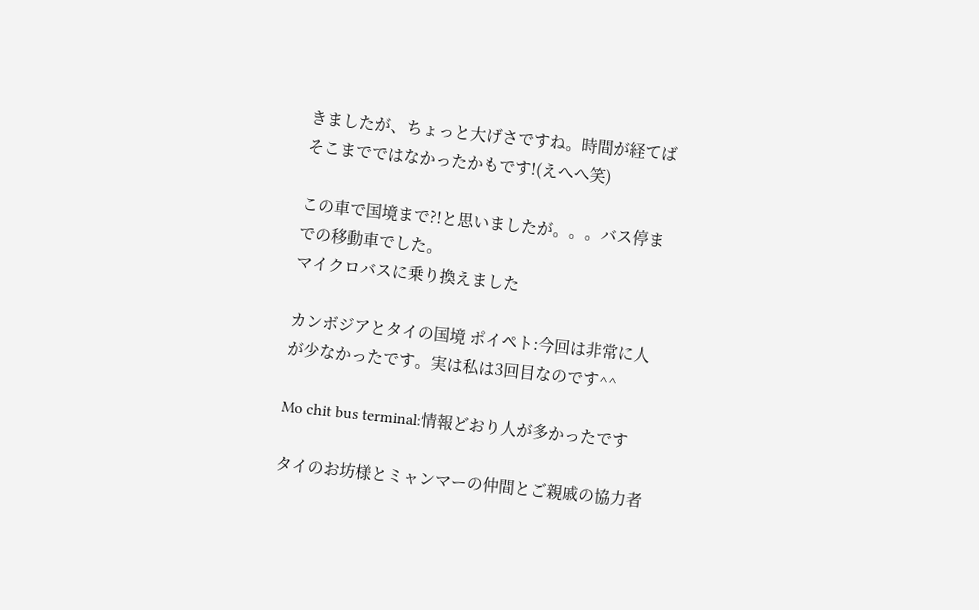きましたが、ちょっと大げさですね。時間が経てばそこまでではなかったかもです!(えへへ笑)

この車で国境まで?!と思いましたが。。。バス停までの移動車でした。
マイクロバスに乗り換えました

カンボジアとタイの国境 ポイペト:今回は非常に人が少なかったです。実は私は3回目なのです^^

Mo chit bus terminal:情報どおり人が多かったです

タイのお坊様とミャンマーの仲間とご親戚の協力者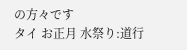の方々です
タイ お正月 水祭り:道行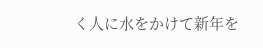く人に水をかけて新年を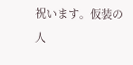祝います。仮装の人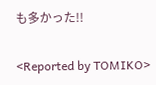も多かった!!

<Reported by TOMIKO>